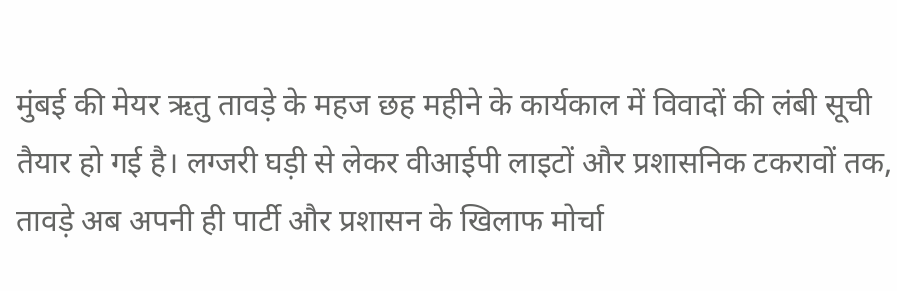मुंबई की मेयर ऋतु तावड़े के महज छह महीने के कार्यकाल में विवादों की लंबी सूची तैयार हो गई है। लग्जरी घड़ी से लेकर वीआईपी लाइटों और प्रशासनिक टकरावों तक, तावड़े अब अपनी ही पार्टी और प्रशासन के खिलाफ मोर्चा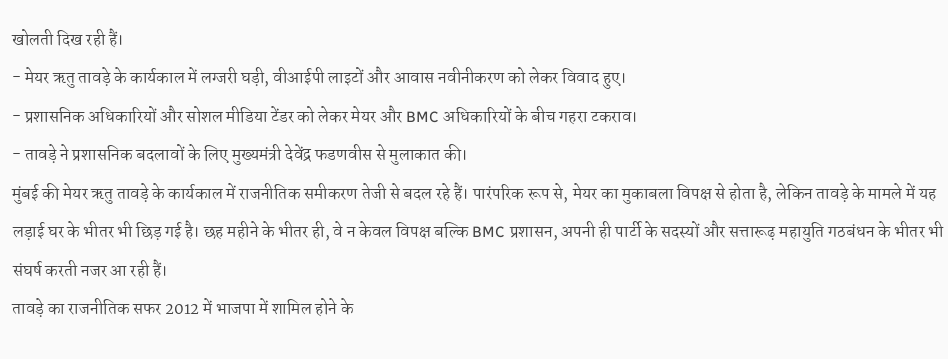खोलती दिख रही हैं।
- मेयर ऋतु तावड़े के कार्यकाल में लग्जरी घड़ी, वीआईपी लाइटों और आवास नवीनीकरण को लेकर विवाद हुए।
- प्रशासनिक अधिकारियों और सोशल मीडिया टेंडर को लेकर मेयर और BMC अधिकारियों के बीच गहरा टकराव।
- तावड़े ने प्रशासनिक बदलावों के लिए मुख्यमंत्री देवेंद्र फडणवीस से मुलाकात की।
मुंबई की मेयर ऋतु तावड़े के कार्यकाल में राजनीतिक समीकरण तेजी से बदल रहे हैं। पारंपरिक रूप से, मेयर का मुकाबला विपक्ष से होता है, लेकिन तावड़े के मामले में यह लड़ाई घर के भीतर भी छिड़ गई है। छह महीने के भीतर ही, वे न केवल विपक्ष बल्कि BMC प्रशासन, अपनी ही पार्टी के सदस्यों और सत्तारूढ़ महायुति गठबंधन के भीतर भी संघर्ष करती नजर आ रही हैं।
तावड़े का राजनीतिक सफर 2012 में भाजपा में शामिल होने के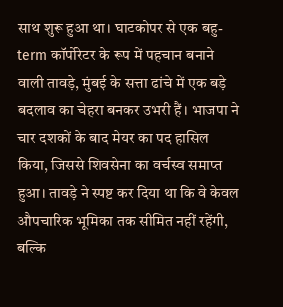साथ शुरू हुआ था। घाटकोपर से एक बहु-term कॉर्पोरेटर के रूप में पहचान बनाने वाली तावड़े, मुंबई के सत्ता ढांचे में एक बड़े बदलाव का चेहरा बनकर उभरी हैं। भाजपा ने चार दशकों के बाद मेयर का पद हासिल किया, जिससे शिवसेना का वर्चस्व समाप्त हुआ। तावड़े ने स्पष्ट कर दिया था कि वे केवल औपचारिक भूमिका तक सीमित नहीं रहेंगी, बल्कि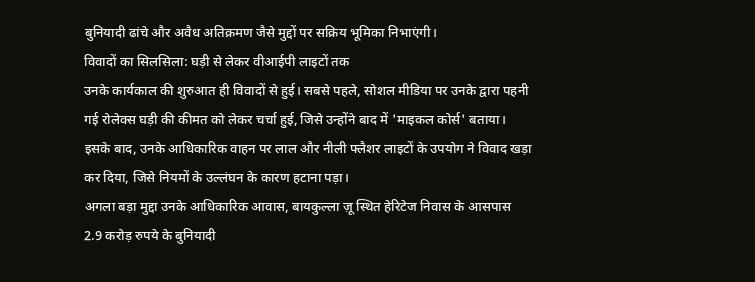बुनियादी ढांचे और अवैध अतिक्रमण जैसे मुद्दों पर सक्रिय भूमिका निभाएंगी।
विवादों का सिलसिला: घड़ी से लेकर वीआईपी लाइटों तक
उनके कार्यकाल की शुरुआत ही विवादों से हुई। सबसे पहले, सोशल मीडिया पर उनके द्वारा पहनी गई रोलेक्स घड़ी की कीमत को लेकर चर्चा हुई, जिसे उन्होंने बाद में 'माइकल कोर्स' बताया। इसके बाद, उनके आधिकारिक वाहन पर लाल और नीली फ्लैशर लाइटों के उपयोग ने विवाद खड़ा कर दिया, जिसे नियमों के उल्लंघन के कारण हटाना पड़ा।
अगला बड़ा मुद्दा उनके आधिकारिक आवास, बायकुल्ला ज़ू स्थित हेरिटेज निवास के आसपास 2.9 करोड़ रुपये के बुनियादी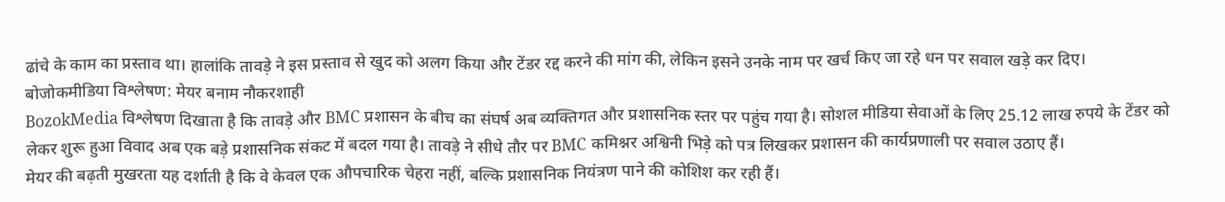ढांचे के काम का प्रस्ताव था। हालांकि तावड़े ने इस प्रस्ताव से खुद को अलग किया और टेंडर रद्द करने की मांग की, लेकिन इसने उनके नाम पर खर्च किए जा रहे धन पर सवाल खड़े कर दिए।
बोजोकमीडिया विश्लेषण: मेयर बनाम नौकरशाही
BozokMedia विश्लेषण दिखाता है कि तावड़े और BMC प्रशासन के बीच का संघर्ष अब व्यक्तिगत और प्रशासनिक स्तर पर पहुंच गया है। सोशल मीडिया सेवाओं के लिए 25.12 लाख रुपये के टेंडर को लेकर शुरू हुआ विवाद अब एक बड़े प्रशासनिक संकट में बदल गया है। तावड़े ने सीधे तौर पर BMC कमिश्नर अश्विनी भिड़े को पत्र लिखकर प्रशासन की कार्यप्रणाली पर सवाल उठाए हैं।
मेयर की बढ़ती मुखरता यह दर्शाती है कि वे केवल एक औपचारिक चेहरा नहीं, बल्कि प्रशासनिक नियंत्रण पाने की कोशिश कर रही हैं।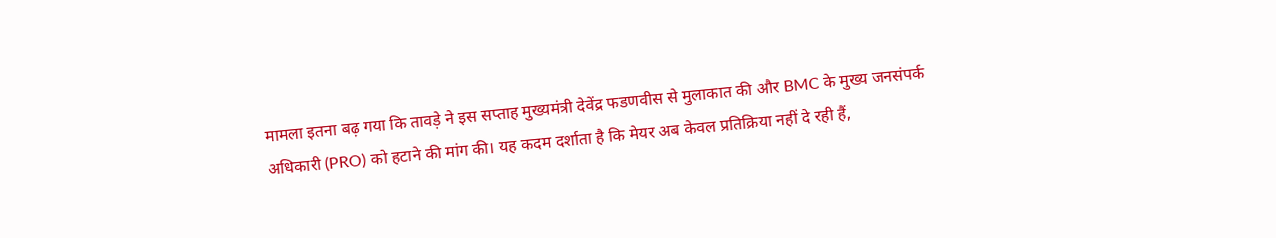मामला इतना बढ़ गया कि तावड़े ने इस सप्ताह मुख्यमंत्री देवेंद्र फडणवीस से मुलाकात की और BMC के मुख्य जनसंपर्क अधिकारी (PRO) को हटाने की मांग की। यह कदम दर्शाता है कि मेयर अब केवल प्रतिक्रिया नहीं दे रही हैं,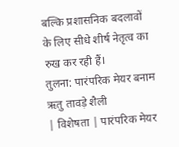बल्कि प्रशासनिक बदलावों के लिए सीधे शीर्ष नेतृत्व का रुख कर रही हैं।
तुलना: पारंपरिक मेयर बनाम ऋतु तावड़े शैली
| विशेषता | पारंपरिक मेयर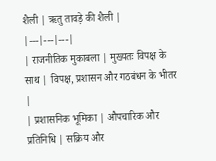शैली | ऋतु तावड़े की शैली |
|---|---|---|
| राजनीतिक मुकाबला | मुख्यतः विपक्ष के साथ | विपक्ष, प्रशासन और गठबंधन के भीतर |
| प्रशासनिक भूमिका | औपचारिक और प्रतिनिधि | सक्रिय और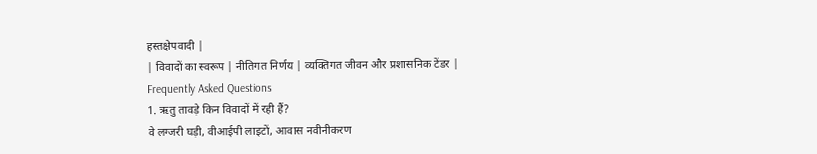हस्तक्षेपवादी |
| विवादों का स्वरूप | नीतिगत निर्णय | व्यक्तिगत जीवन और प्रशासनिक टेंडर |
Frequently Asked Questions
1. ऋतु तावड़े किन विवादों में रही हैं?
वे लग्जरी घड़ी, वीआईपी लाइटों, आवास नवीनीकरण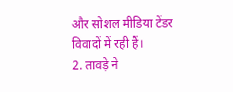और सोशल मीडिया टेंडर विवादों में रही हैं।
2. तावड़े ने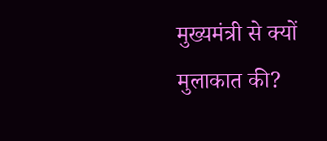मुख्यमंत्री से क्यों मुलाकात की?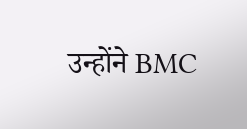उन्होंने BMC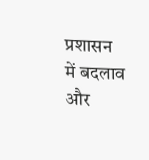प्रशासन में बदलाव और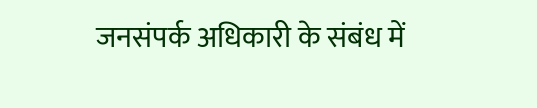जनसंपर्क अधिकारी के संबंध में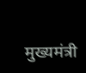मुख्यमंत्री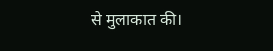से मुलाकात की।